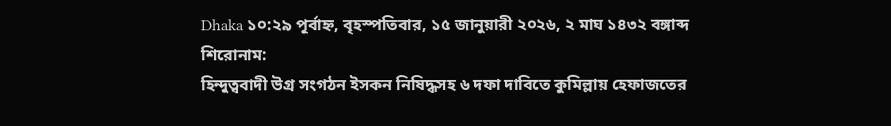Dhaka ১০:২৯ পূর্বাহ্ন, বৃহস্পতিবার, ১৫ জানুয়ারী ২০২৬, ২ মাঘ ১৪৩২ বঙ্গাব্দ
শিরোনাম:
হিন্দুত্ববাদী উগ্র সংগঠন ইসকন নিষিদ্ধসহ ৬ দফা দাবিতে কুমিল্লায় হেফাজতের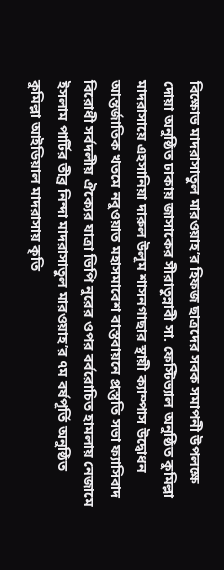বিক্ষোভ মাদরাসাতুল মারওয়াহ’র হিফজ ছাত্রদের সবক সমাপনী উপলক্ষে দোয়া অনুষ্ঠিত ঢাকায় জাসাকের সীরাতুন্নাবী সা. ফেস্টিভ্যাল অনুষ্ঠিত কুমিল্লা মাদরাসায়ে এহসানিয়া দারুল উলূম শাসনগাছার স্থায়ী ক্যাম্পাস উদ্বোধন আন্তর্জাতিক খতমে নবুওয়াত মহাসমাবেশ বাস্তবায়নে প্রস্তুতি সভা ফ্যাসিবাদ বিরোধী সর্বদলীয় ঐক্যের যাত্রা ভিপি নুরের ওপর বর্বরোচিত হামলায় নেজামে ইসলাম পার্টির তীব্র নিন্দা মাদরাসাতুল মারওয়াহ’র ৭ম বর্ষপূর্তি অনুষ্ঠিত কুমিল্লা আইডিয়াল মাদরাসায় কৃতি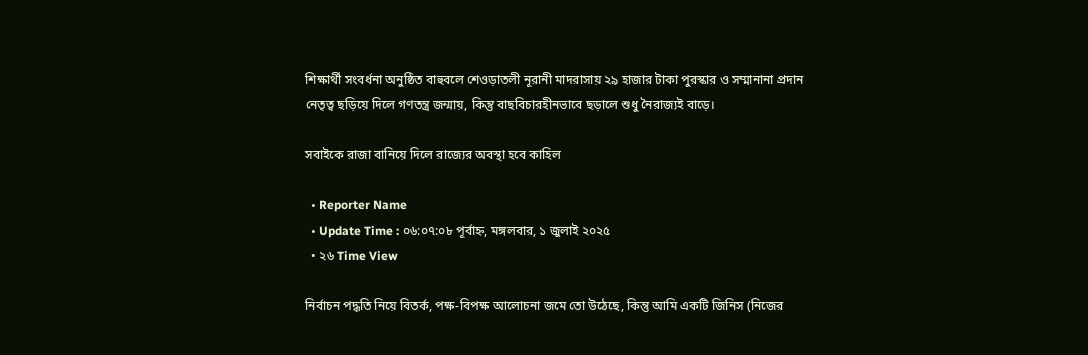শিক্ষার্থী সংবর্ধনা অনুষ্ঠিত বাহুবলে শেওড়াতলী নূরানী মাদরাসায় ২৯ হাজার টাকা পুরস্কার ও সম্মানানা প্রদান
নেতৃত্ব ছড়িয়ে দিলে গণতন্ত্র জন্মায়, কিন্তু বাছবিচারহীনভাবে ছড়ালে শুধু নৈরাজ্যই বাড়ে।

সবাইকে রাজা বানিয়ে দিলে রাজ্যের অবস্থা হবে কাহিল

  • Reporter Name
  • Update Time : ০৬:০৭:০৮ পূর্বাহ্ন, মঙ্গলবার, ১ জুলাই ২০২৫
  • ২৬ Time View

নির্বাচন পদ্ধতি নিয়ে বিতর্ক, পক্ষ-বিপক্ষ আলোচনা জমে তো উঠেছে, কিন্তু আমি একটি জিনিস (নিজের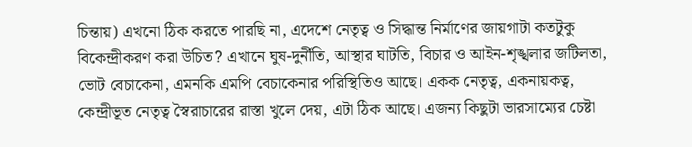চিন্তায়) এখনো ঠিক করতে পারছি না, এদেশে নেতৃত্ব ও সিদ্ধান্ত নির্মাণের জায়গাটা কতটুকু বিকেন্দ্রীকরণ করা উচিত? এখানে ঘুষ-দুর্নীতি, আস্থার ঘাটতি, বিচার ও আইন-শৃঙ্খলার জটিলতা, ভোট বেচাকেনা, এমনকি এমপি বেচাকেনার পরিস্থিতিও আছে। একক নেতৃত্ব, একনায়কত্ব, কেন্দ্রীভূত নেতৃত্ব স্বৈরাচারের রাস্তা খুলে দেয়, এটা ঠিক আছে। এজন্য কিছুটা ভারসাম্যের চেষ্টা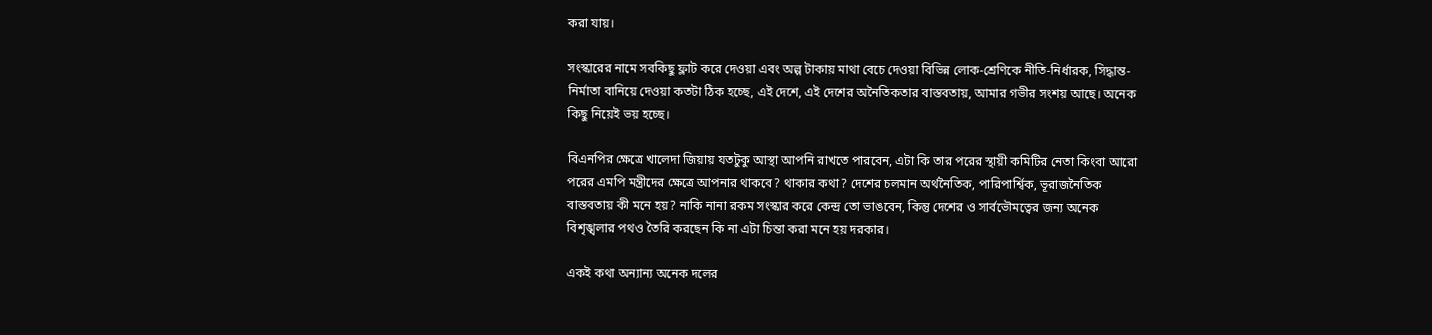করা যায়।

সংস্কারের নামে সবকিছু ফ্লাট করে দেওয়া এবং অল্প টাকায় মাথা বেচে দেওয়া বিভিন্ন লোক-শ্রেণিকে নীতি-নির্ধারক, সিদ্ধান্ত-নির্মাতা বানিয়ে দেওয়া কতটা ঠিক হচ্ছে, এই দেশে, এই দেশের অনৈতিকতার বাস্তবতায়, আমার গভীর সংশয় আছে। অনেক কিছু নিয়েই ভয় হচ্ছে।

বিএনপির ক্ষেত্রে খালেদা জিয়ায় যতটুকু আস্থা আপনি রাখতে পারবেন, এটা কি তার পরের স্থায়ী কমিটির নেতা কিংবা আরো পরের এমপি মন্ত্রীদের ক্ষেত্রে আপনার থাকবে? থাকার কথা? দেশের চলমান অর্থনৈতিক, পারিপার্শ্বিক, ভূরাজনৈতিক বাস্তবতায় কী মনে হয়? নাকি নানা রকম সংস্কার করে কেন্দ্র তো ভাঙবেন, কিন্তু দেশের ও সার্বভৌমত্বের জন্য অনেক বিশৃঙ্খলার পথও তৈরি করছেন কি না এটা চিন্তা করা মনে হয় দরকার।

একই কথা অন্যান্য অনেক দলের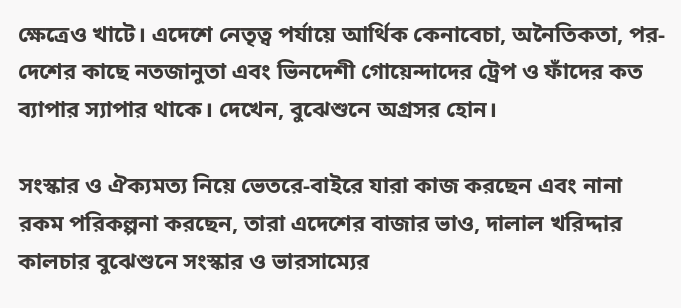ক্ষেত্রেও খাটে। এদেশে নেতৃত্ব পর্যায়ে আর্থিক কেনাবেচা, অনৈতিকতা, পর-দেশের কাছে নতজানুতা এবং ভিনদেশী গোয়েন্দাদের ট্রেপ ও ফাঁদের কত ব্যাপার স্যাপার থাকে। দেখেন, বুঝেশুনে অগ্রসর হোন।

সংস্কার ও ঐক্যমত্য নিয়ে ভেতরে-বাইরে যারা কাজ করছেন এবং নানা রকম পরিকল্পনা করছেন, তারা এদেশের বাজার ভাও, দালাল খরিদ্দার কালচার বুঝেশুনে সংস্কার ও ভারসাম্যের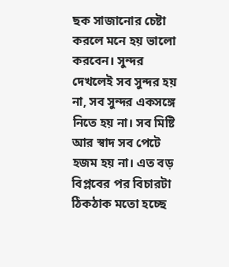ছক সাজানোর চেষ্টা করলে মনে হয় ভালো করবেন। সুন্দর দেখলেই সব সুন্দর হয় না, সব সুন্দর একসঙ্গে নিতে হয় না। সব মিষ্টি আর স্বাদ সব পেটে হজম হয় না। এত বড় বিপ্লবের পর বিচারটা ঠিকঠাক মতো হচ্ছে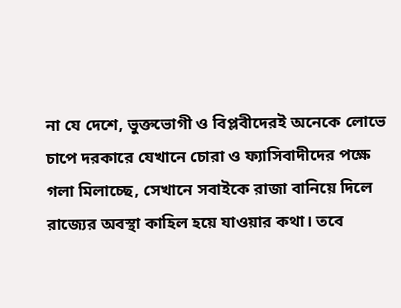না যে দেশে, ভুক্তভোগী ও বিপ্লবীদেরই অনেকে লোভে চাপে দরকারে যেখানে চোরা ও ফ্যাসিবাদীদের পক্ষে গলা মিলাচ্ছে, সেখানে সবাইকে রাজা বানিয়ে দিলে রাজ্যের অবস্থা কাহিল হয়ে যাওয়ার কথা। তবে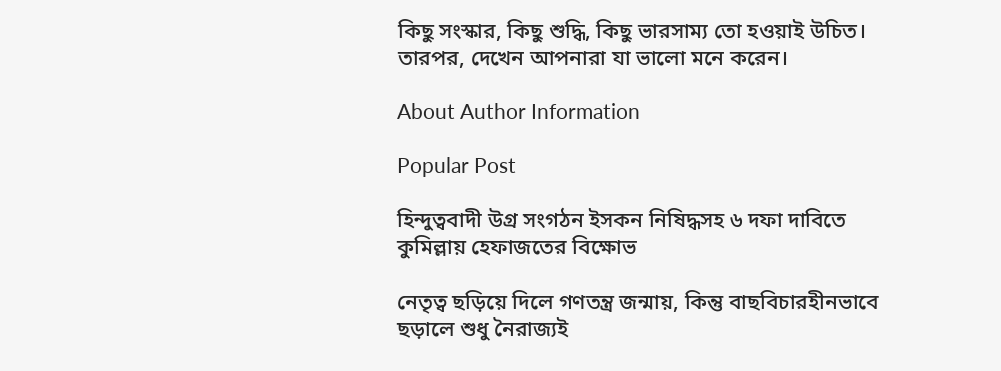কিছু সংস্কার, কিছু শুদ্ধি, কিছু ভারসাম্য তো হওয়াই উচিত। তারপর, দেখেন আপনারা যা ভালো মনে করেন।

About Author Information

Popular Post

হিন্দুত্ববাদী উগ্র সংগঠন ইসকন নিষিদ্ধসহ ৬ দফা দাবিতে কুমিল্লায় হেফাজতের বিক্ষোভ

নেতৃত্ব ছড়িয়ে দিলে গণতন্ত্র জন্মায়, কিন্তু বাছবিচারহীনভাবে ছড়ালে শুধু নৈরাজ্যই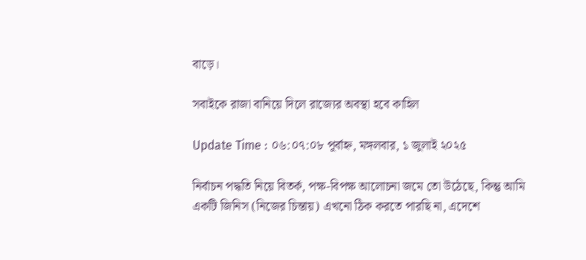বাড়ে।

সবাইকে রাজা বানিয়ে দিলে রাজ্যের অবস্থা হবে কাহিল

Update Time : ০৬:০৭:০৮ পূর্বাহ্ন, মঙ্গলবার, ১ জুলাই ২০২৫

নির্বাচন পদ্ধতি নিয়ে বিতর্ক, পক্ষ-বিপক্ষ আলোচনা জমে তো উঠেছে, কিন্তু আমি একটি জিনিস (নিজের চিন্তায়) এখনো ঠিক করতে পারছি না, এদেশে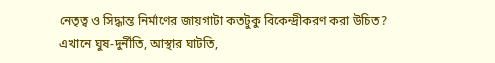নেতৃত্ব ও সিদ্ধান্ত নির্মাণের জায়গাটা কতটুকু বিকেন্দ্রীকরণ করা উচিত? এখানে ঘুষ-দুর্নীতি, আস্থার ঘাটতি,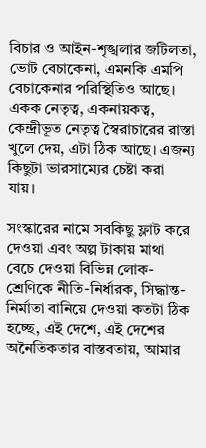বিচার ও আইন-শৃঙ্খলার জটিলতা, ভোট বেচাকেনা, এমনকি এমপি বেচাকেনার পরিস্থিতিও আছে। একক নেতৃত্ব, একনায়কত্ব, কেন্দ্রীভূত নেতৃত্ব স্বৈরাচারের রাস্তা খুলে দেয়, এটা ঠিক আছে। এজন্য কিছুটা ভারসাম্যের চেষ্টা করা যায়।

সংস্কারের নামে সবকিছু ফ্লাট করে দেওয়া এবং অল্প টাকায় মাথা বেচে দেওয়া বিভিন্ন লোক-শ্রেণিকে নীতি-নির্ধারক, সিদ্ধান্ত-নির্মাতা বানিয়ে দেওয়া কতটা ঠিক হচ্ছে, এই দেশে, এই দেশের অনৈতিকতার বাস্তবতায়, আমার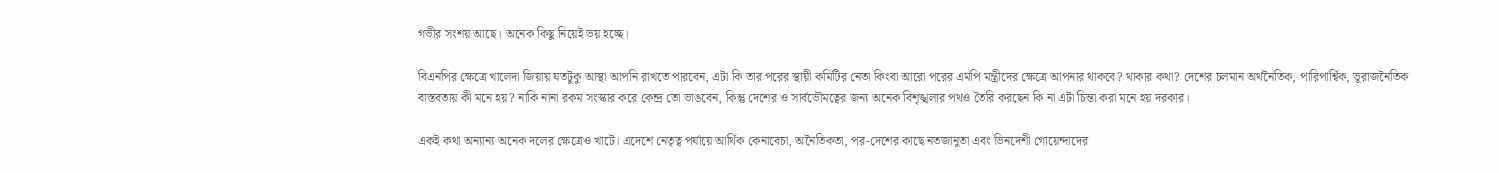গভীর সংশয় আছে। অনেক কিছু নিয়েই ভয় হচ্ছে।

বিএনপির ক্ষেত্রে খালেদা জিয়ায় যতটুকু আস্থা আপনি রাখতে পারবেন, এটা কি তার পরের স্থায়ী কমিটির নেতা কিংবা আরো পরের এমপি মন্ত্রীদের ক্ষেত্রে আপনার থাকবে? থাকার কথা? দেশের চলমান অর্থনৈতিক, পারিপার্শ্বিক, ভূরাজনৈতিক বাস্তবতায় কী মনে হয়? নাকি নানা রকম সংস্কার করে কেন্দ্র তো ভাঙবেন, কিন্তু দেশের ও সার্বভৌমত্বের জন্য অনেক বিশৃঙ্খলার পথও তৈরি করছেন কি না এটা চিন্তা করা মনে হয় দরকার।

একই কথা অন্যান্য অনেক দলের ক্ষেত্রেও খাটে। এদেশে নেতৃত্ব পর্যায়ে আর্থিক কেনাবেচা, অনৈতিকতা, পর-দেশের কাছে নতজানুতা এবং ভিনদেশী গোয়েন্দাদের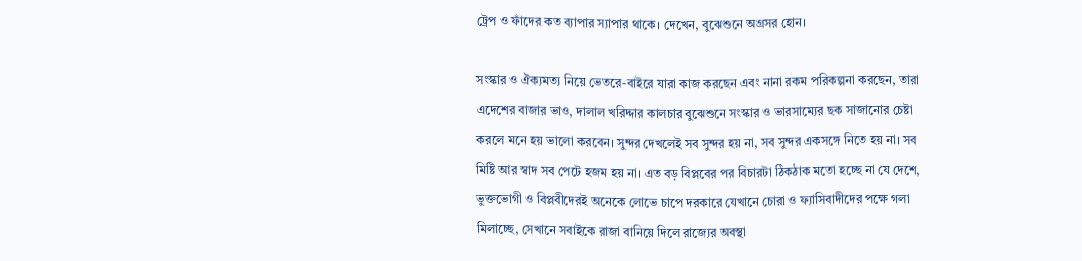ট্রেপ ও ফাঁদের কত ব্যাপার স্যাপার থাকে। দেখেন, বুঝেশুনে অগ্রসর হোন।

সংস্কার ও ঐক্যমত্য নিয়ে ভেতরে-বাইরে যারা কাজ করছেন এবং নানা রকম পরিকল্পনা করছেন, তারা এদেশের বাজার ভাও, দালাল খরিদ্দার কালচার বুঝেশুনে সংস্কার ও ভারসাম্যের ছক সাজানোর চেষ্টা করলে মনে হয় ভালো করবেন। সুন্দর দেখলেই সব সুন্দর হয় না, সব সুন্দর একসঙ্গে নিতে হয় না। সব মিষ্টি আর স্বাদ সব পেটে হজম হয় না। এত বড় বিপ্লবের পর বিচারটা ঠিকঠাক মতো হচ্ছে না যে দেশে, ভুক্তভোগী ও বিপ্লবীদেরই অনেকে লোভে চাপে দরকারে যেখানে চোরা ও ফ্যাসিবাদীদের পক্ষে গলা মিলাচ্ছে, সেখানে সবাইকে রাজা বানিয়ে দিলে রাজ্যের অবস্থা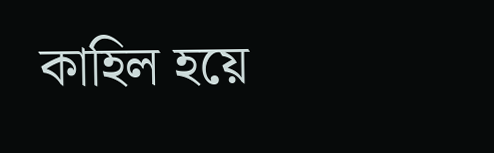কাহিল হয়ে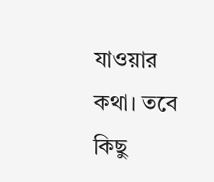যাওয়ার কথা। তবে কিছু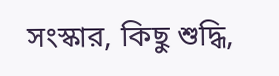সংস্কার, কিছু শুদ্ধি,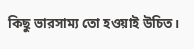কিছু ভারসাম্য তো হওয়াই উচিত।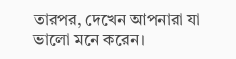তারপর, দেখেন আপনারা যা ভালো মনে করেন।